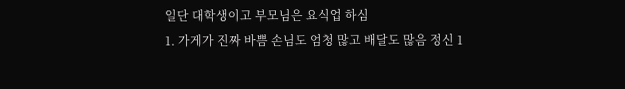일단 대학생이고 부모님은 요식업 하심
1. 가게가 진짜 바쁨 손님도 엄청 많고 배달도 많음 정신 1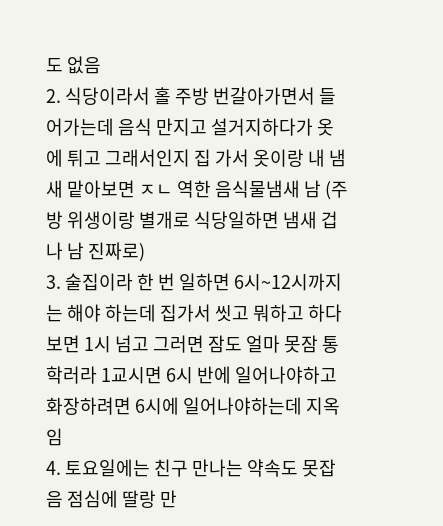도 없음
2. 식당이라서 홀 주방 번갈아가면서 들어가는데 음식 만지고 설거지하다가 옷에 튀고 그래서인지 집 가서 옷이랑 내 냄새 맡아보면 ㅈㄴ 역한 음식물냄새 남 (주방 위생이랑 별개로 식당일하면 냄새 겁나 남 진짜로)
3. 술집이라 한 번 일하면 6시~12시까지는 해야 하는데 집가서 씻고 뭐하고 하다보면 1시 넘고 그러면 잠도 얼마 못잠 통학러라 1교시면 6시 반에 일어나야하고 화장하려면 6시에 일어나야하는데 지옥임
4. 토요일에는 친구 만나는 약속도 못잡음 점심에 딸랑 만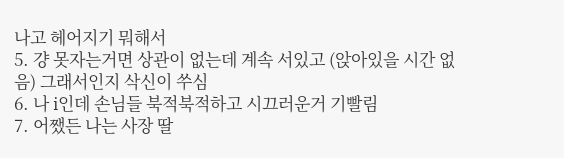나고 헤어지기 뭐해서
5. 걍 못자는거면 상관이 없는데 계속 서있고 (앉아있을 시간 없음) 그래서인지 삭신이 쑤심
6. 나 i인데 손님들 북적북적하고 시끄러운거 기빨림
7. 어쨌든 나는 사장 딸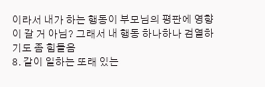이라서 내가 하는 행동이 부모님의 평판에 영향이 갈 거 아님? 그래서 내 행동 하나하나 검열하기도 좀 힘들음
8. 같이 일하는 또래 있는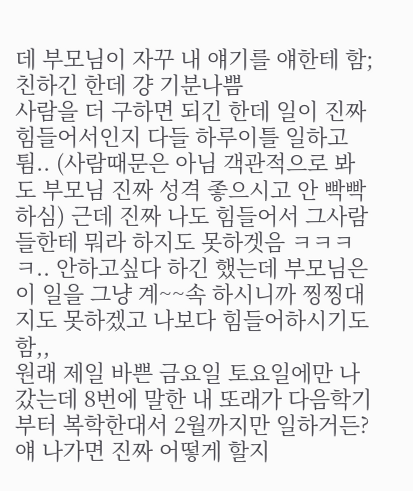데 부모님이 자꾸 내 얘기를 얘한테 함; 친하긴 한데 걍 기분나쁨
사람을 더 구하면 되긴 한데 일이 진짜 힘들어서인지 다들 하루이틀 일하고 튐.. (사람때문은 아님 객관적으로 봐도 부모님 진짜 성격 좋으시고 안 빡빡하심) 근데 진짜 나도 힘들어서 그사람들한테 뭐라 하지도 못하겟음 ㅋㅋㅋㅋ.. 안하고싶다 하긴 했는데 부모님은 이 일을 그냥 계~~속 하시니까 찡찡대지도 못하겠고 나보다 힘들어하시기도함,,
원래 제일 바쁜 금요일 토요일에만 나갔는데 8번에 말한 내 또래가 다음학기부터 복학한대서 2월까지만 일하거든? 얘 나가면 진짜 어떻게 할지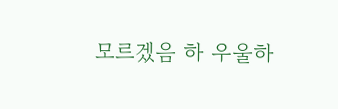모르겠음 하 우울하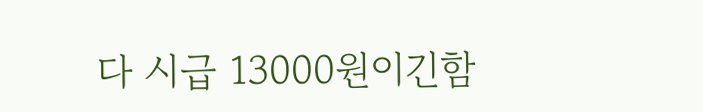다 시급 13000원이긴함